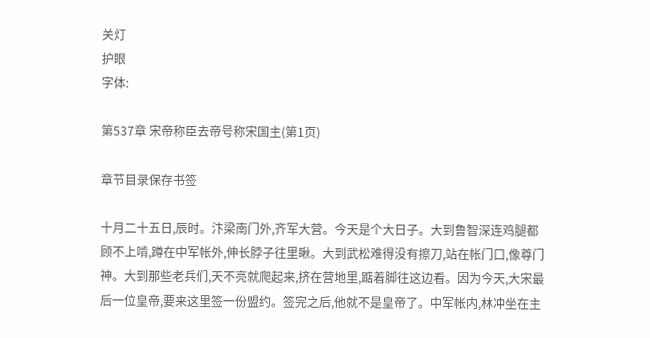关灯
护眼
字体:

第537章 宋帝称臣去帝号称宋国主(第1页)

章节目录保存书签

十月二十五日,辰时。汴梁南门外,齐军大营。今天是个大日子。大到鲁智深连鸡腿都顾不上啃,蹲在中军帐外,伸长脖子往里瞅。大到武松难得没有擦刀,站在帐门口,像尊门神。大到那些老兵们,天不亮就爬起来,挤在营地里,踮着脚往这边看。因为今天,大宋最后一位皇帝,要来这里签一份盟约。签完之后,他就不是皇帝了。中军帐内,林冲坐在主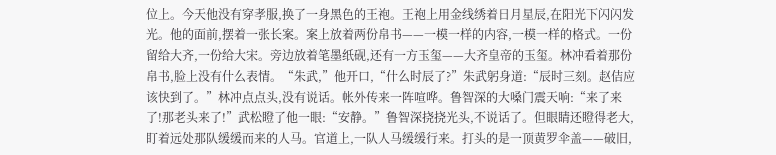位上。今天他没有穿孝服,换了一身黑色的王袍。王袍上用金线绣着日月星辰,在阳光下闪闪发光。他的面前,摆着一张长案。案上放着两份帛书——一模一样的内容,一模一样的格式。一份留给大齐,一份给大宋。旁边放着笔墨纸砚,还有一方玉玺——大齐皇帝的玉玺。林冲看着那份帛书,脸上没有什么表情。“朱武,”他开口,“什么时辰了?”朱武躬身道:“辰时三刻。赵佶应该快到了。”林冲点点头,没有说话。帐外传来一阵喧哗。鲁智深的大嗓门震天响:“来了来了!那老头来了!”武松瞪了他一眼:“安静。”鲁智深挠挠光头,不说话了。但眼睛还瞪得老大,盯着远处那队缓缓而来的人马。官道上,一队人马缓缓行来。打头的是一顶黄罗伞盖——破旧,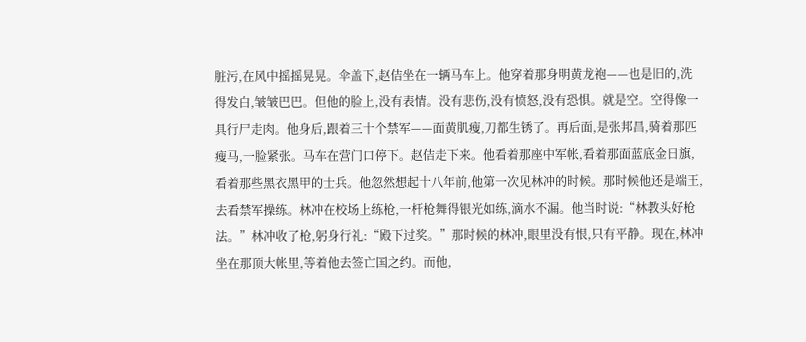脏污,在风中摇摇晃晃。伞盖下,赵佶坐在一辆马车上。他穿着那身明黄龙袍——也是旧的,洗得发白,皱皱巴巴。但他的脸上,没有表情。没有悲伤,没有愤怒,没有恐惧。就是空。空得像一具行尸走肉。他身后,跟着三十个禁军——面黄肌瘦,刀都生锈了。再后面,是张邦昌,骑着那匹瘦马,一脸紧张。马车在营门口停下。赵佶走下来。他看着那座中军帐,看着那面蓝底金日旗,看着那些黑衣黑甲的士兵。他忽然想起十八年前,他第一次见林冲的时候。那时候他还是端王,去看禁军操练。林冲在校场上练枪,一杆枪舞得银光如练,滴水不漏。他当时说:“林教头好枪法。”林冲收了枪,躬身行礼:“殿下过奖。”那时候的林冲,眼里没有恨,只有平静。现在,林冲坐在那顶大帐里,等着他去签亡国之约。而他,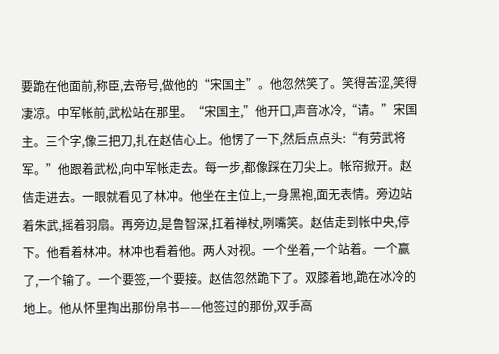要跪在他面前,称臣,去帝号,做他的“宋国主”。他忽然笑了。笑得苦涩,笑得凄凉。中军帐前,武松站在那里。“宋国主,”他开口,声音冰冷,“请。”宋国主。三个字,像三把刀,扎在赵佶心上。他愣了一下,然后点点头:“有劳武将军。”他跟着武松,向中军帐走去。每一步,都像踩在刀尖上。帐帘掀开。赵佶走进去。一眼就看见了林冲。他坐在主位上,一身黑袍,面无表情。旁边站着朱武,摇着羽扇。再旁边,是鲁智深,扛着禅杖,咧嘴笑。赵佶走到帐中央,停下。他看着林冲。林冲也看着他。两人对视。一个坐着,一个站着。一个赢了,一个输了。一个要签,一个要接。赵佶忽然跪下了。双膝着地,跪在冰冷的地上。他从怀里掏出那份帛书——他签过的那份,双手高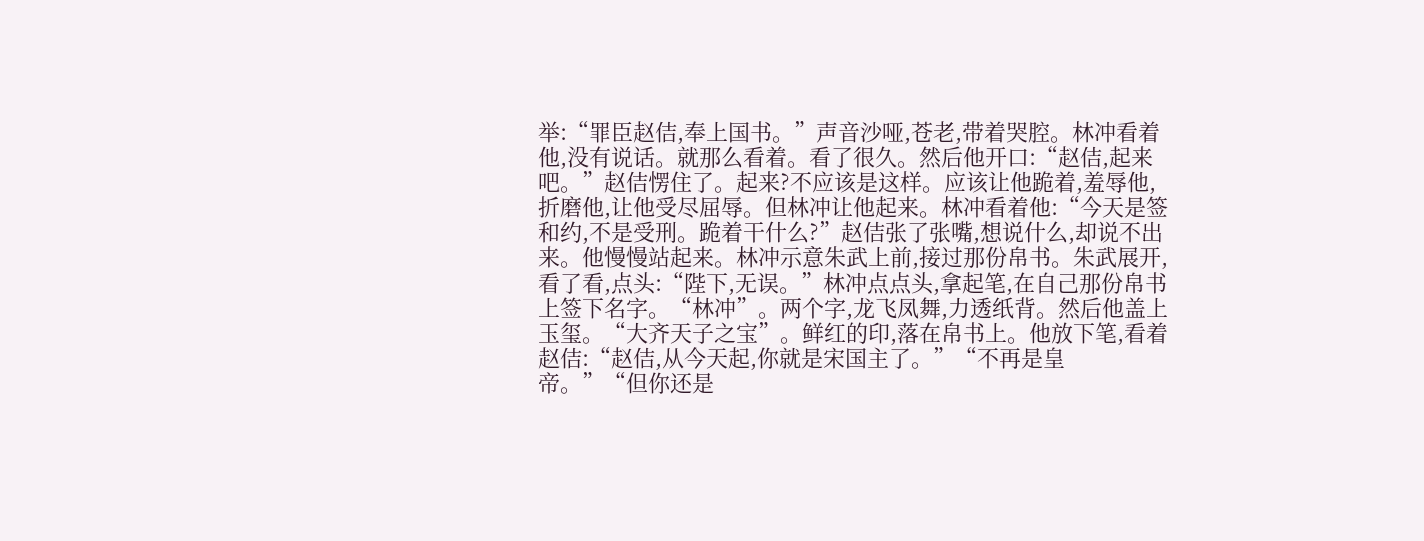举:“罪臣赵佶,奉上国书。”声音沙哑,苍老,带着哭腔。林冲看着他,没有说话。就那么看着。看了很久。然后他开口:“赵佶,起来吧。”赵佶愣住了。起来?不应该是这样。应该让他跪着,羞辱他,折磨他,让他受尽屈辱。但林冲让他起来。林冲看着他:“今天是签和约,不是受刑。跪着干什么?”赵佶张了张嘴,想说什么,却说不出来。他慢慢站起来。林冲示意朱武上前,接过那份帛书。朱武展开,看了看,点头:“陛下,无误。”林冲点点头,拿起笔,在自己那份帛书上签下名字。“林冲”。两个字,龙飞凤舞,力透纸背。然后他盖上玉玺。“大齐天子之宝”。鲜红的印,落在帛书上。他放下笔,看着赵佶:“赵佶,从今天起,你就是宋国主了。”“不再是皇帝。”“但你还是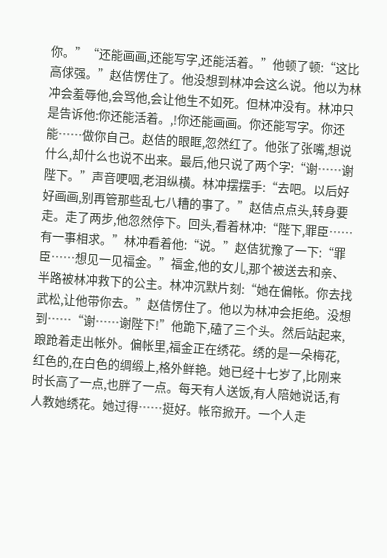你。”“还能画画,还能写字,还能活着。”他顿了顿:“这比高俅强。”赵佶愣住了。他没想到林冲会这么说。他以为林冲会羞辱他,会骂他,会让他生不如死。但林冲没有。林冲只是告诉他:你还能活着。,!你还能画画。你还能写字。你还能……做你自己。赵佶的眼眶,忽然红了。他张了张嘴,想说什么,却什么也说不出来。最后,他只说了两个字:“谢……谢陛下。”声音哽咽,老泪纵横。林冲摆摆手:“去吧。以后好好画画,别再管那些乱七八糟的事了。”赵佶点点头,转身要走。走了两步,他忽然停下。回头,看着林冲:“陛下,罪臣……有一事相求。”林冲看着他:“说。”赵佶犹豫了一下:“罪臣……想见一见福金。”福金,他的女儿,那个被送去和亲、半路被林冲救下的公主。林冲沉默片刻:“她在偏帐。你去找武松,让他带你去。”赵佶愣住了。他以为林冲会拒绝。没想到……“谢……谢陛下!”他跪下,磕了三个头。然后站起来,踉跄着走出帐外。偏帐里,福金正在绣花。绣的是一朵梅花,红色的,在白色的绸缎上,格外鲜艳。她已经十七岁了,比刚来时长高了一点,也胖了一点。每天有人送饭,有人陪她说话,有人教她绣花。她过得……挺好。帐帘掀开。一个人走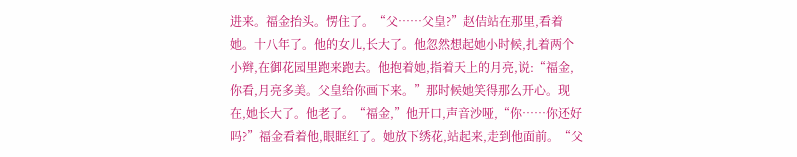进来。福金抬头。愣住了。“父……父皇?”赵佶站在那里,看着她。十八年了。他的女儿,长大了。他忽然想起她小时候,扎着两个小辫,在御花园里跑来跑去。他抱着她,指着天上的月亮,说:“福金,你看,月亮多美。父皇给你画下来。”那时候她笑得那么开心。现在,她长大了。他老了。“福金,”他开口,声音沙哑,“你……你还好吗?”福金看着他,眼眶红了。她放下绣花,站起来,走到他面前。“父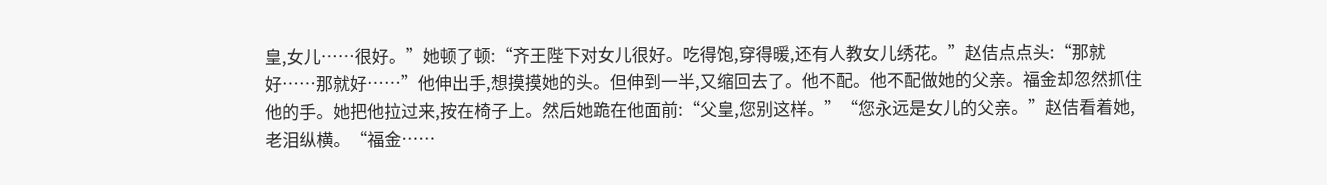皇,女儿……很好。”她顿了顿:“齐王陛下对女儿很好。吃得饱,穿得暖,还有人教女儿绣花。”赵佶点点头:“那就好……那就好……”他伸出手,想摸摸她的头。但伸到一半,又缩回去了。他不配。他不配做她的父亲。福金却忽然抓住他的手。她把他拉过来,按在椅子上。然后她跪在他面前:“父皇,您别这样。”“您永远是女儿的父亲。”赵佶看着她,老泪纵横。“福金……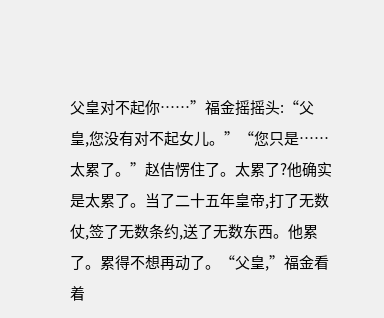父皇对不起你……”福金摇摇头:“父皇,您没有对不起女儿。”“您只是……太累了。”赵佶愣住了。太累了?他确实是太累了。当了二十五年皇帝,打了无数仗,签了无数条约,送了无数东西。他累了。累得不想再动了。“父皇,”福金看着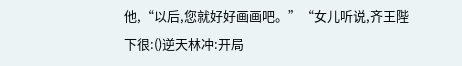他,“以后,您就好好画画吧。”“女儿听说,齐王陛下很:()逆天林冲:开局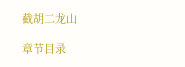截胡二龙山

章节目录